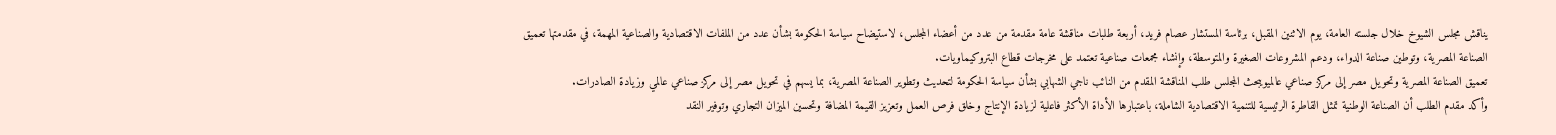يناقش مجلس الشيوخ خلال جلسته العامة، يوم الاثنين المقبل، برئاسة المستشار عصام فريد، أربعة طلبات مناقشة عامة مقدمة من عدد من أعضاء المجلس، لاستيضاح سياسة الحكومة بشأن عدد من الملفات الاقتصادية والصناعية المهمة، في مقدمتها تعميق الصناعة المصرية، وتوطين صناعة الدواء، ودعم المشروعات الصغيرة والمتوسطة، وإنشاء مجمعات صناعية تعتمد على مخرجات قطاع البتروكيماويات.
تعميق الصناعة المصرية وتحويل مصر إلى مركز صناعي عالميويبحث المجلس طلب المناقشة المقدم من النائب ناجي الشهابي بشأن سياسة الحكومة لتحديث وتطوير الصناعة المصرية، بما يسهم في تحويل مصر إلى مركز صناعي عالمي وزيادة الصادرات.
وأكد مقدم الطلب أن الصناعة الوطنية تمثل القاطرة الرئيسية للتنمية الاقتصادية الشاملة، باعتبارها الأداة الأكثر فاعلية لزيادة الإنتاج وخلق فرص العمل وتعزيز القيمة المضافة وتحسين الميزان التجاري وتوفير النقد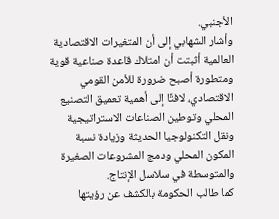الأجنبي.
وأشار الشهابي إلى أن المتغيرات الاقتصادية العالمية أثبتت أن امتلاك قاعدة صناعية قوية ومتطورة أصبح ضرورة للأمن القومي الاقتصادي، لافتًا إلى أهمية تعميق التصنيع المحلي وتوطين الصناعات الاستراتيجية ونقل التكنولوجيا الحديثة وزيادة نسبة المكون المحلي ودمج المشروعات الصغيرة والمتوسطة في سلاسل الإنتاج.
كما طالب الحكومة بالكشف عن رؤيتها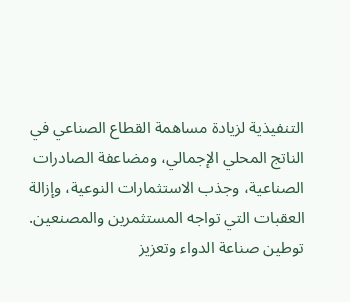التنفيذية لزيادة مساهمة القطاع الصناعي في الناتج المحلي الإجمالي، ومضاعفة الصادرات الصناعية، وجذب الاستثمارات النوعية، وإزالة العقبات التي تواجه المستثمرين والمصنعين.
توطين صناعة الدواء وتعزيز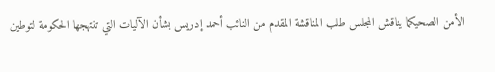الأمن الصحيكما يناقش المجلس طلب المناقشة المقدم من النائب أحمد إدريس بشأن الآليات التي تنتهجها الحكومة لتوطين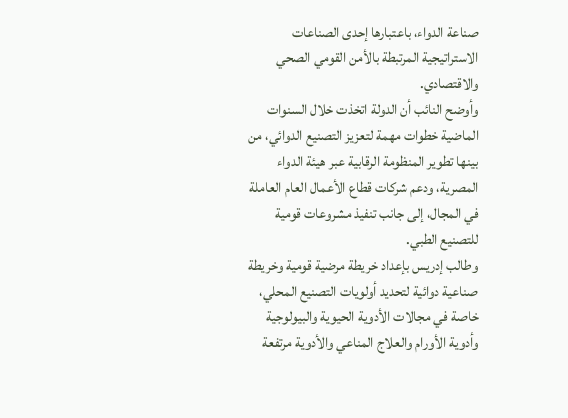صناعة الدواء، باعتبارها إحدى الصناعات الاستراتيجية المرتبطة بالأمن القومي الصحي والاقتصادي.
وأوضح النائب أن الدولة اتخذت خلال السنوات الماضية خطوات مهمة لتعزيز التصنيع الدوائي، من بينها تطوير المنظومة الرقابية عبر هيئة الدواء المصرية، ودعم شركات قطاع الأعمال العام العاملة في المجال، إلى جانب تنفيذ مشروعات قومية للتصنيع الطبي.
وطالب إدريس بإعداد خريطة مرضية قومية وخريطة صناعية دوائية لتحديد أولويات التصنيع المحلي، خاصة في مجالات الأدوية الحيوية والبيولوجية وأدوية الأورام والعلاج المناعي والأدوية مرتفعة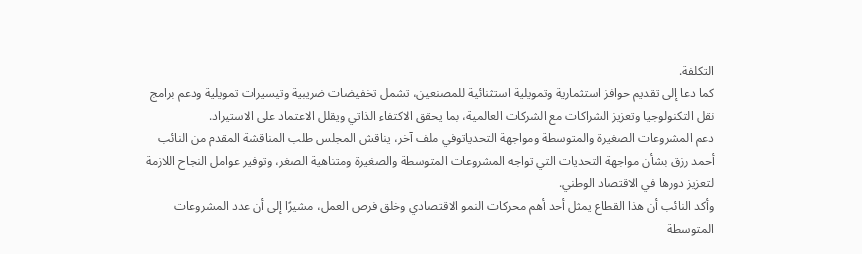التكلفة.
كما دعا إلى تقديم حوافز استثمارية وتمويلية استثنائية للمصنعين، تشمل تخفيضات ضريبية وتيسيرات تمويلية ودعم برامج نقل التكنولوجيا وتعزيز الشراكات مع الشركات العالمية، بما يحقق الاكتفاء الذاتي ويقلل الاعتماد على الاستيراد.
دعم المشروعات الصغيرة والمتوسطة ومواجهة التحدياتوفي ملف آخر، يناقش المجلس طلب المناقشة المقدم من النائب أحمد رزق بشأن مواجهة التحديات التي تواجه المشروعات المتوسطة والصغيرة ومتناهية الصغر، وتوفير عوامل النجاح اللازمة لتعزيز دورها في الاقتصاد الوطني.
وأكد النائب أن هذا القطاع يمثل أحد أهم محركات النمو الاقتصادي وخلق فرص العمل، مشيرًا إلى أن عدد المشروعات المتوسطة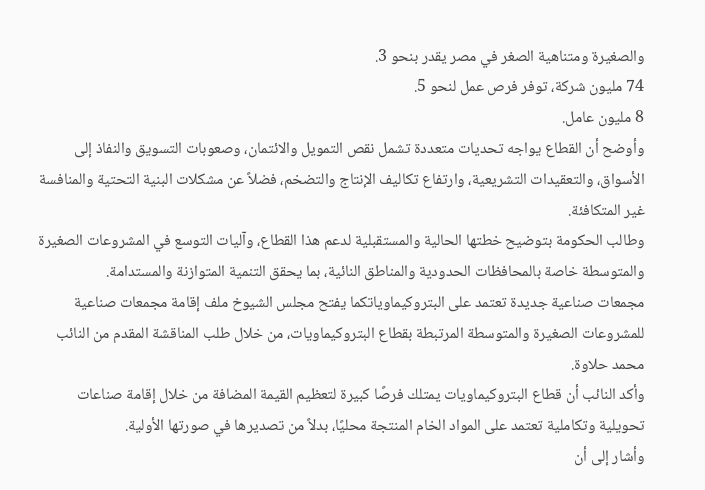والصغيرة ومتناهية الصغر في مصر يقدر بنحو 3.
74 مليون شركة، توفر فرص عمل لنحو 5.
8 مليون عامل.
وأوضح أن القطاع يواجه تحديات متعددة تشمل نقص التمويل والائتمان، وصعوبات التسويق والنفاذ إلى الأسواق، والتعقيدات التشريعية، وارتفاع تكاليف الإنتاج والتضخم، فضلاً عن مشكلات البنية التحتية والمنافسة غير المتكافئة.
وطالب الحكومة بتوضيح خطتها الحالية والمستقبلية لدعم هذا القطاع، وآليات التوسع في المشروعات الصغيرة والمتوسطة خاصة بالمحافظات الحدودية والمناطق النائية، بما يحقق التنمية المتوازنة والمستدامة.
مجمعات صناعية جديدة تعتمد على البتروكيماوياتكما يفتح مجلس الشيوخ ملف إقامة مجمعات صناعية للمشروعات الصغيرة والمتوسطة المرتبطة بقطاع البتروكيماويات، من خلال طلب المناقشة المقدم من النائب محمد حلاوة.
وأكد النائب أن قطاع البتروكيماويات يمتلك فرصًا كبيرة لتعظيم القيمة المضافة من خلال إقامة صناعات تحويلية وتكاملية تعتمد على المواد الخام المنتجة محليًا، بدلاً من تصديرها في صورتها الأولية.
وأشار إلى أن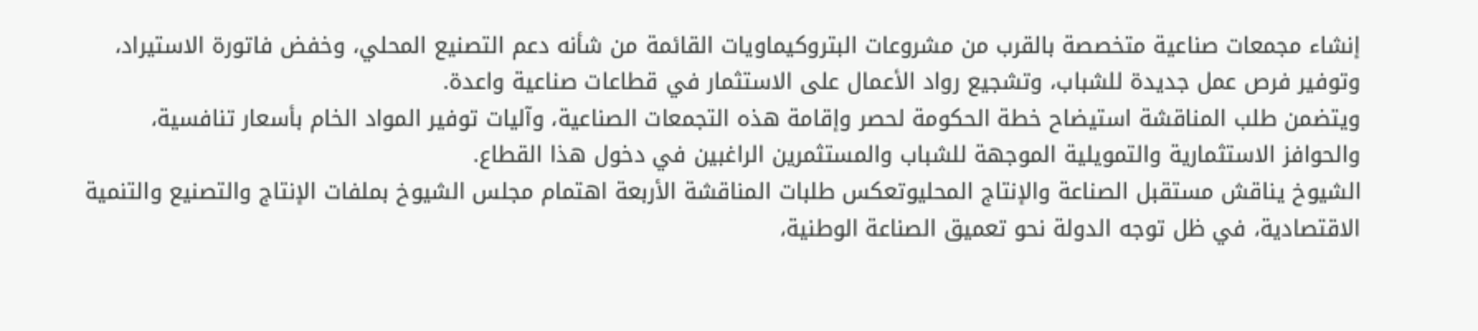إنشاء مجمعات صناعية متخصصة بالقرب من مشروعات البتروكيماويات القائمة من شأنه دعم التصنيع المحلي، وخفض فاتورة الاستيراد، وتوفير فرص عمل جديدة للشباب، وتشجيع رواد الأعمال على الاستثمار في قطاعات صناعية واعدة.
ويتضمن طلب المناقشة استيضاح خطة الحكومة لحصر وإقامة هذه التجمعات الصناعية، وآليات توفير المواد الخام بأسعار تنافسية، والحوافز الاستثمارية والتمويلية الموجهة للشباب والمستثمرين الراغبين في دخول هذا القطاع.
الشيوخ يناقش مستقبل الصناعة والإنتاج المحليوتعكس طلبات المناقشة الأربعة اهتمام مجلس الشيوخ بملفات الإنتاج والتصنيع والتنمية الاقتصادية، في ظل توجه الدولة نحو تعميق الصناعة الوطنية،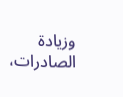وزيادة الصادرات،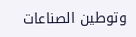وتوطين الصناعات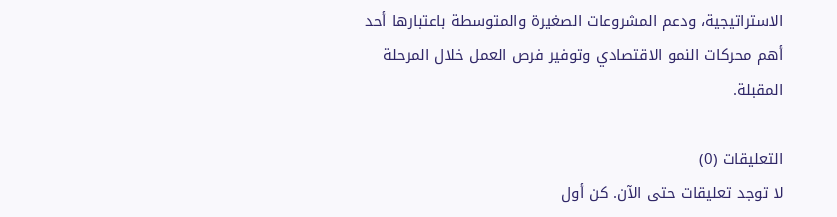الاستراتيجية، ودعم المشروعات الصغيرة والمتوسطة باعتبارها أحد أهم محركات النمو الاقتصادي وتوفير فرص العمل خلال المرحلة المقبلة.

التعليقات (0)
لا توجد تعليقات حتى الآن. كن أول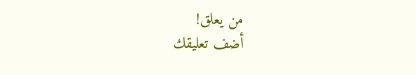من يعلق!
أضف تعليقك